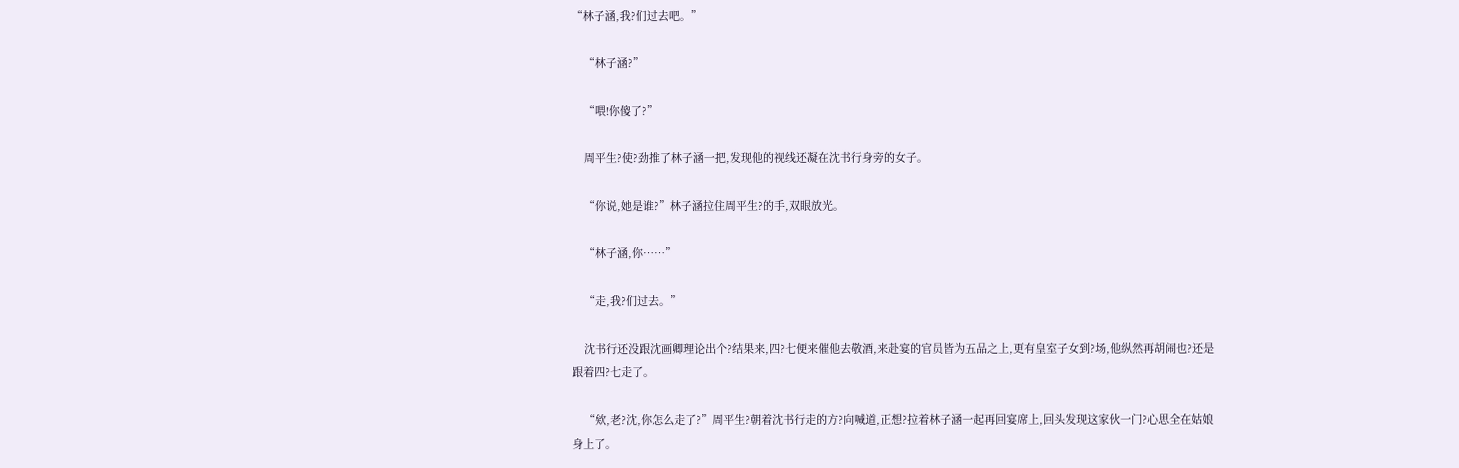“林子涵,我?们过去吧。”

    “林子涵?”

    “喂!你傻了?”

    周平生?使?劲推了林子涵一把,发现他的视线还凝在沈书行身旁的女子。

    “你说,她是谁?”林子涵拉住周平生?的手,双眼放光。

    “林子涵,你……”

    “走,我?们过去。”

    沈书行还没跟沈画卿理论出个?结果来,四?七便来催他去敬酒,来赴宴的官员皆为五品之上,更有皇室子女到?场,他纵然再胡闹也?还是跟着四?七走了。

    “欸,老?沈,你怎么走了?”周平生?朝着沈书行走的方?向喊道,正想?拉着林子涵一起再回宴席上,回头发现这家伙一门?心思全在姑娘身上了。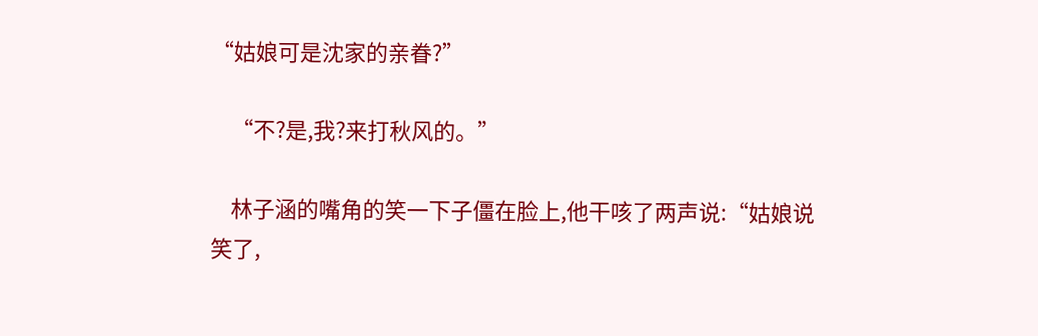“姑娘可是沈家的亲眷?”

    “不?是,我?来打秋风的。”

    林子涵的嘴角的笑一下子僵在脸上,他干咳了两声说:“姑娘说笑了,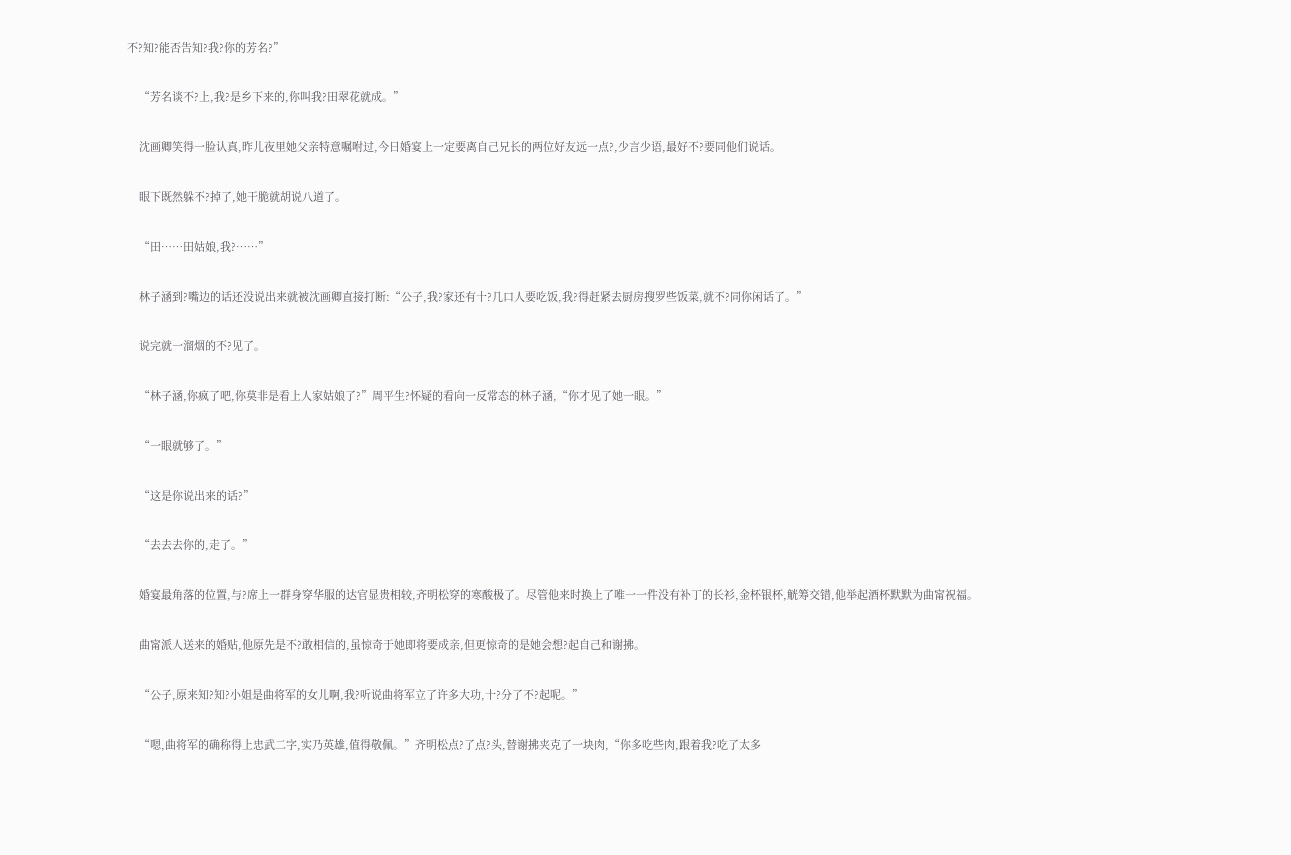不?知?能否告知?我?你的芳名?”

    “芳名谈不?上,我?是乡下来的,你叫我?田翠花就成。”

    沈画卿笑得一脸认真,昨儿夜里她父亲特意嘱咐过,今日婚宴上一定要离自己兄长的两位好友远一点?,少言少语,最好不?要同他们说话。

    眼下既然躲不?掉了,她干脆就胡说八道了。

    “田……田姑娘,我?……”

    林子涵到?嘴边的话还没说出来就被沈画卿直接打断:“公子,我?家还有十?几口人要吃饭,我?得赶紧去厨房搜罗些饭菜,就不?同你闲话了。”

    说完就一溜烟的不?见了。

    “林子涵,你疯了吧,你莫非是看上人家姑娘了?”周平生?怀疑的看向一反常态的林子涵,“你才见了她一眼。”

    “一眼就够了。”

    “这是你说出来的话?”

    “去去去你的,走了。”

    婚宴最角落的位置,与?席上一群身穿华服的达官显贵相较,齐明松穿的寒酸极了。尽管他来时换上了唯一一件没有补丁的长衫,金杯银杯,觥筹交错,他举起酒杯默默为曲甯祝福。

    曲甯派人送来的婚贴,他原先是不?敢相信的,虽惊奇于她即将要成亲,但更惊奇的是她会想?起自己和谢拂。

    “公子,原来知?知?小姐是曲将军的女儿啊,我?听说曲将军立了许多大功,十?分了不?起呢。”

    “嗯,曲将军的确称得上忠武二字,实乃英雄,值得敬佩。”齐明松点?了点?头,替谢拂夹克了一块肉,“你多吃些肉,跟着我?吃了太多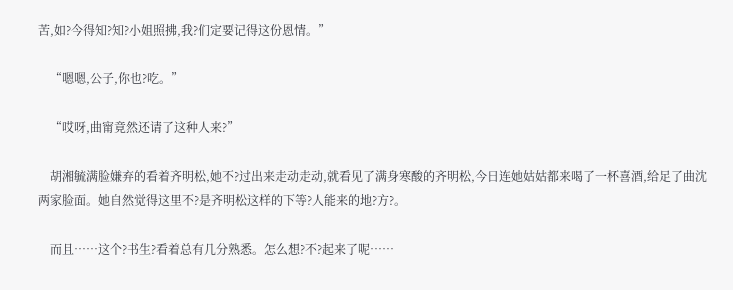苦,如?今得知?知?小姐照拂,我?们定要记得这份恩情。”

    “嗯嗯,公子,你也?吃。”

    “哎呀,曲甯竟然还请了这种人来?”

    胡湘毓满脸嫌弃的看着齐明松,她不?过出来走动走动,就看见了满身寒酸的齐明松,今日连她姑姑都来喝了一杯喜酒,给足了曲沈两家脸面。她自然觉得这里不?是齐明松这样的下等?人能来的地?方?。

    而且……这个?书生?看着总有几分熟悉。怎么想?不?起来了呢……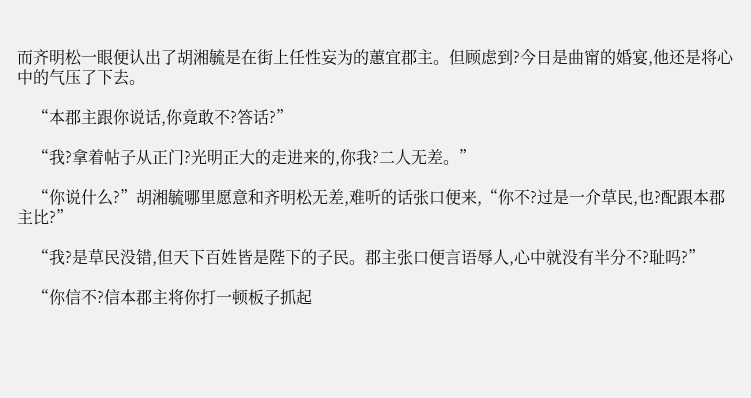而齐明松一眼便认出了胡湘毓是在街上任性妄为的蕙宜郡主。但顾虑到?今日是曲甯的婚宴,他还是将心中的气压了下去。

    “本郡主跟你说话,你竟敢不?答话?”

    “我?拿着帖子从正门?光明正大的走进来的,你我?二人无差。”

    “你说什么?”胡湘毓哪里愿意和齐明松无差,难听的话张口便来,“你不?过是一介草民,也?配跟本郡主比?”

    “我?是草民没错,但天下百姓皆是陛下的子民。郡主张口便言语辱人,心中就没有半分不?耻吗?”

    “你信不?信本郡主将你打一顿板子抓起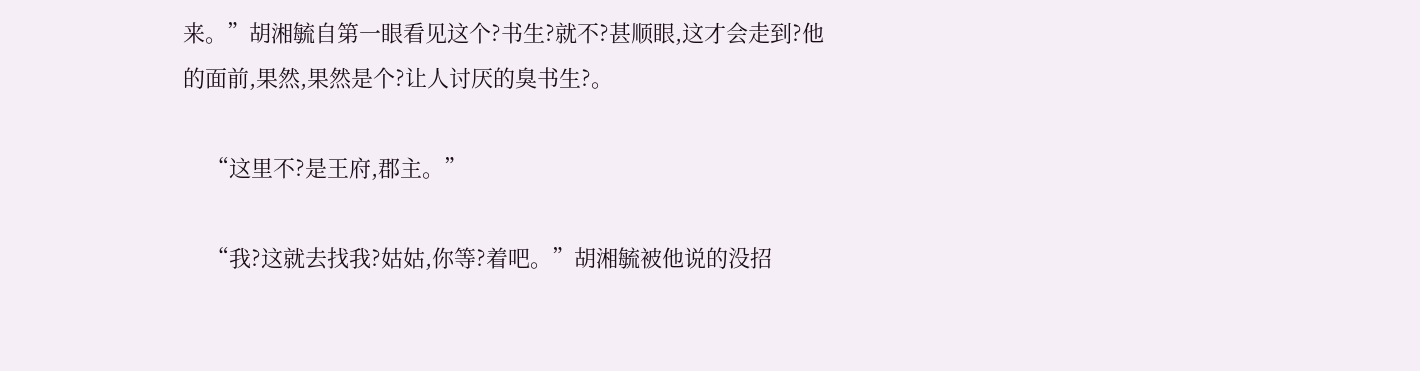来。”胡湘毓自第一眼看见这个?书生?就不?甚顺眼,这才会走到?他的面前,果然,果然是个?让人讨厌的臭书生?。

    “这里不?是王府,郡主。”

    “我?这就去找我?姑姑,你等?着吧。”胡湘毓被他说的没招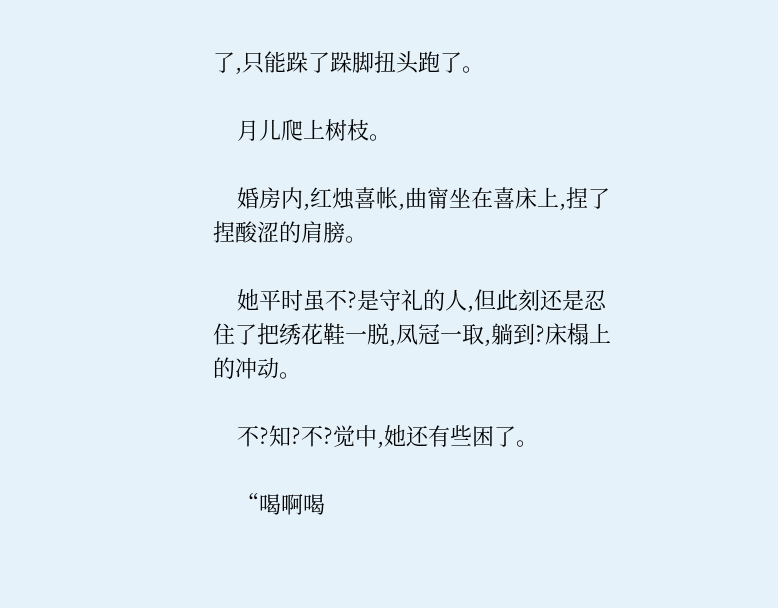了,只能跺了跺脚扭头跑了。

    月儿爬上树枝。

    婚房内,红烛喜帐,曲甯坐在喜床上,捏了捏酸涩的肩膀。

    她平时虽不?是守礼的人,但此刻还是忍住了把绣花鞋一脱,凤冠一取,躺到?床榻上的冲动。

    不?知?不?觉中,她还有些困了。

    “喝啊喝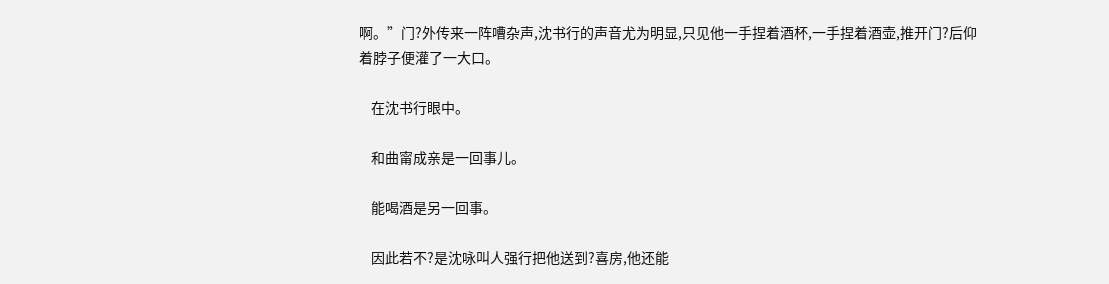啊。”门?外传来一阵嘈杂声,沈书行的声音尤为明显,只见他一手捏着酒杯,一手捏着酒壶,推开门?后仰着脖子便灌了一大口。

    在沈书行眼中。

    和曲甯成亲是一回事儿。

    能喝酒是另一回事。

    因此若不?是沈咏叫人强行把他送到?喜房,他还能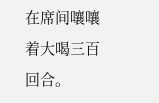在席间嚷嚷着大喝三百回合。